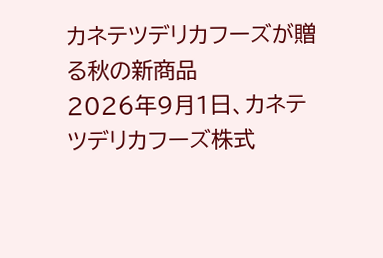カネテツデリカフーズが贈る秋の新商品
2026年9月1日、カネテツデリカフーズ株式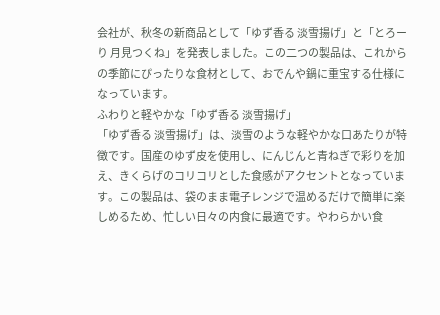会社が、秋冬の新商品として「ゆず香る 淡雪揚げ」と「とろーり 月見つくね」を発表しました。この二つの製品は、これからの季節にぴったりな食材として、おでんや鍋に重宝する仕様になっています。
ふわりと軽やかな「ゆず香る 淡雪揚げ」
「ゆず香る 淡雪揚げ」は、淡雪のような軽やかな口あたりが特徴です。国産のゆず皮を使用し、にんじんと青ねぎで彩りを加え、きくらげのコリコリとした食感がアクセントとなっています。この製品は、袋のまま電子レンジで温めるだけで簡単に楽しめるため、忙しい日々の内食に最適です。やわらかい食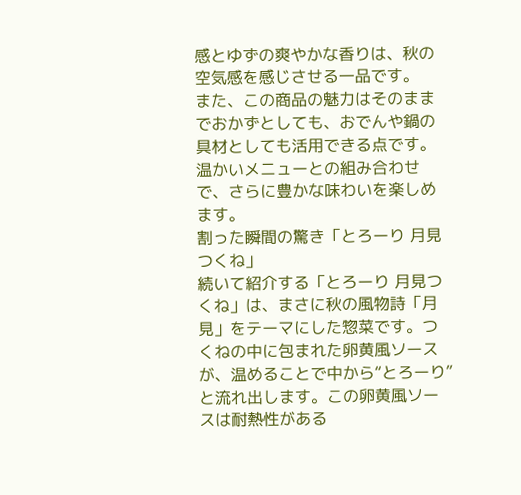感とゆずの爽やかな香りは、秋の空気感を感じさせる一品です。
また、この商品の魅力はそのままでおかずとしても、おでんや鍋の具材としても活用できる点です。温かいメニューとの組み合わせで、さらに豊かな味わいを楽しめます。
割った瞬間の驚き「とろーり 月見つくね」
続いて紹介する「とろーり 月見つくね」は、まさに秋の風物詩「月見」をテーマにした惣菜です。つくねの中に包まれた卵黄風ソースが、温めることで中から“とろーり”と流れ出します。この卵黄風ソースは耐熱性がある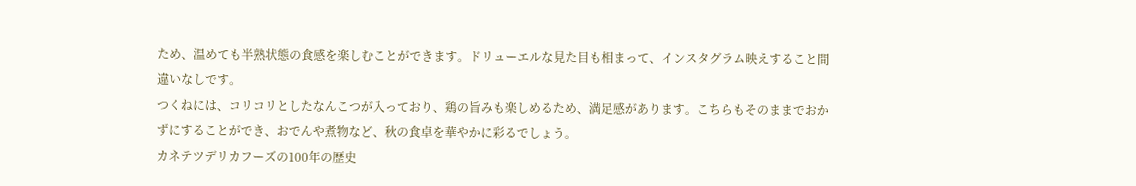ため、温めても半熟状態の食感を楽しむことができます。ドリューエルな見た目も相まって、インスタグラム映えすること間違いなしです。
つくねには、コリコリとしたなんこつが入っており、鶏の旨みも楽しめるため、満足感があります。こちらもそのままでおかずにすることができ、おでんや煮物など、秋の食卓を華やかに彩るでしょう。
カネテツデリカフーズの100年の歴史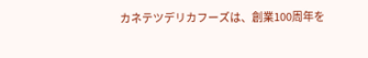カネテツデリカフーズは、創業100周年を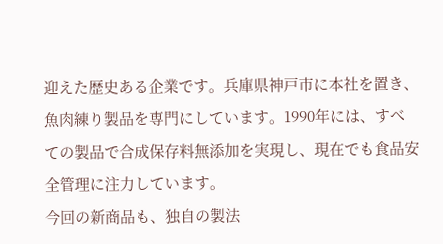迎えた歴史ある企業です。兵庫県神戸市に本社を置き、魚肉練り製品を専門にしています。1990年には、すべての製品で合成保存料無添加を実現し、現在でも食品安全管理に注力しています。
今回の新商品も、独自の製法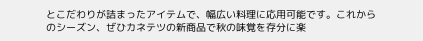とこだわりが詰まったアイテムで、幅広い料理に応用可能です。これからのシーズン、ぜひカネテツの新商品で秋の味覚を存分に楽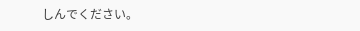しんでください。